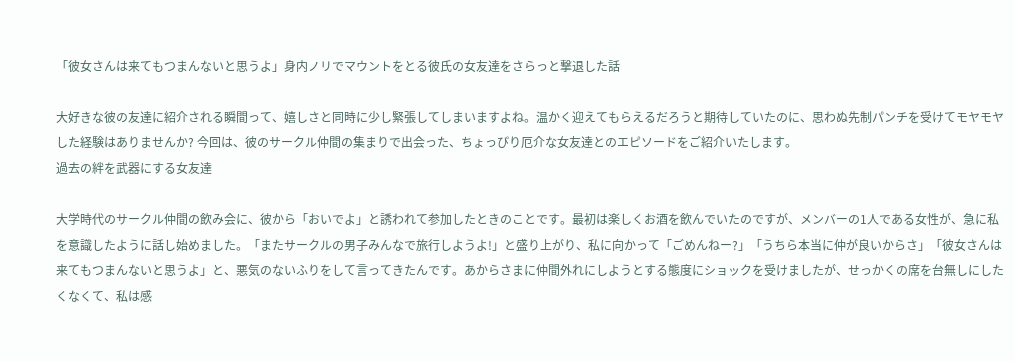「彼女さんは来てもつまんないと思うよ」身内ノリでマウントをとる彼氏の女友達をさらっと撃退した話

大好きな彼の友達に紹介される瞬間って、嬉しさと同時に少し緊張してしまいますよね。温かく迎えてもらえるだろうと期待していたのに、思わぬ先制パンチを受けてモヤモヤした経験はありませんか? 今回は、彼のサークル仲間の集まりで出会った、ちょっぴり厄介な女友達とのエピソードをご紹介いたします。
過去の絆を武器にする女友達

大学時代のサークル仲間の飲み会に、彼から「おいでよ」と誘われて参加したときのことです。最初は楽しくお酒を飲んでいたのですが、メンバーの1人である女性が、急に私を意識したように話し始めました。「またサークルの男子みんなで旅行しようよ!」と盛り上がり、私に向かって「ごめんねー?」「うちら本当に仲が良いからさ」「彼女さんは来てもつまんないと思うよ」と、悪気のないふりをして言ってきたんです。あからさまに仲間外れにしようとする態度にショックを受けましたが、せっかくの席を台無しにしたくなくて、私は感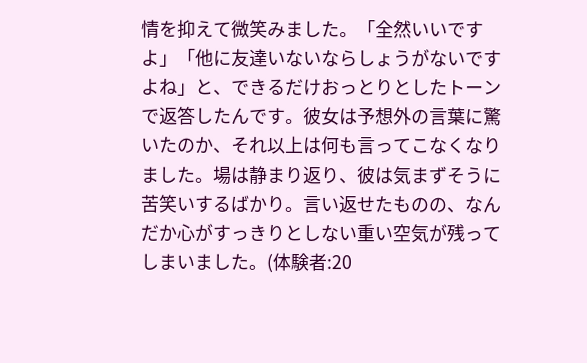情を抑えて微笑みました。「全然いいですよ」「他に友達いないならしょうがないですよね」と、できるだけおっとりとしたトーンで返答したんです。彼女は予想外の言葉に驚いたのか、それ以上は何も言ってこなくなりました。場は静まり返り、彼は気まずそうに苦笑いするばかり。言い返せたものの、なんだか心がすっきりとしない重い空気が残ってしまいました。(体験者:20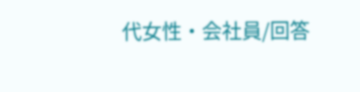代女性・会社員/回答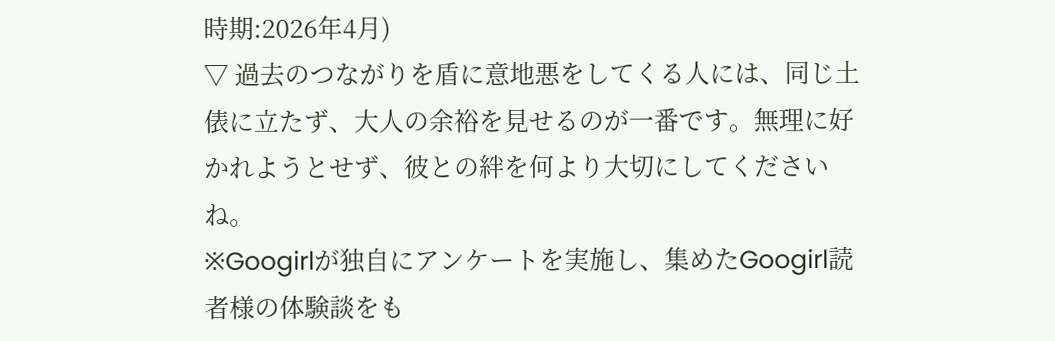時期:2026年4月)
▽ 過去のつながりを盾に意地悪をしてくる人には、同じ土俵に立たず、大人の余裕を見せるのが一番です。無理に好かれようとせず、彼との絆を何より大切にしてくださいね。
※Googirlが独自にアンケートを実施し、集めたGoogirl読者様の体験談をも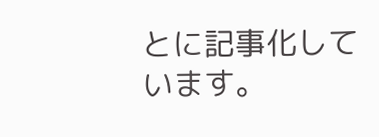とに記事化しています。